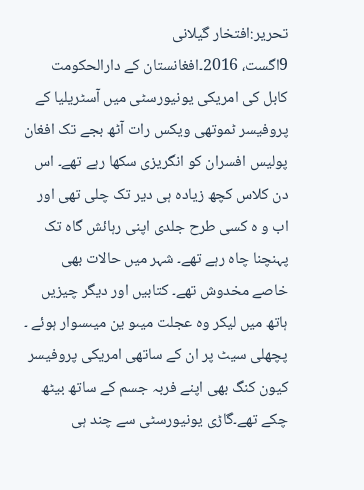تحریر:افتخار گیلانی
9اگست، 2016۔افغانستان کے دارالحکومت کابل کی امریکی یونیورسٹی میں آسٹریلیا کے پروفیسر ٹموتھی ویکس رات آٹھ بجے تک افغان پولیس افسران کو انگریزی سکھا رہے تھے۔ اس دن کلاس کچھ زیادہ ہی دیر تک چلی تھی اور اب و ہ کسی طرح جلدی اپنی رہائش گاہ تک پہنچنا چاہ رہے تھے۔ شہر میں حالات بھی خاصے مخدوش تھے۔ کتابیں اور دیگر چیزیں ہاتھ میں لیکر وہ عجلت میںو ین میںسوار ہوئے ۔ پچھلی سیٹ پر ان کے ساتھی امریکی پروفیسر کیون کنگ بھی اپنے فربہ جسم کے ساتھ بیٹھ چکے تھے۔گاڑی یونیورسٹی سے چند ہی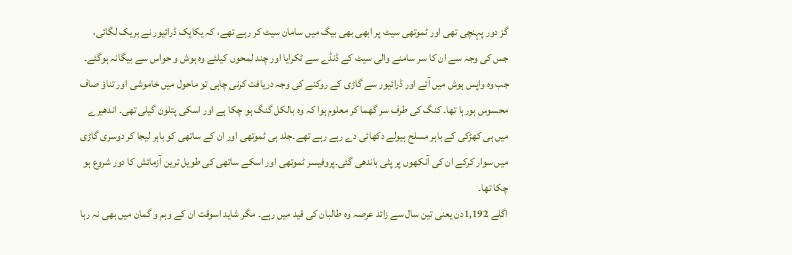گز دور پہنچی تھی اور ٹموتھی سیٹ پر ابھی بھی بیگ میں سامان سیٹ کر رہے تھے، کہ یکایک ڈرائیور نے بریک لگائی، جس کی وجہ سے ان کا سر سامنے والی سیٹ کے ڈنڈے سے ٹکرایا اور چند لمحوں کیلئے وہ ہوش و حواس سے بیگانہ ہوگئے۔ جب وہ واپس ہوش میں آئے اور ڈرائیور سے گاڑی کے روکنے کی وجہ دریافت کرنی چاہی تو ماحول میں خاموشی اور تناوٗ صاف محسوس ہورہا تھا۔ کنگ کی طرف سر گھما کر معلوم ہوا کہ وہ بالکل گنگ ہو چکا ہے اور اسکی پتلون گیلی تھی۔ اندھیرے میں ہی کھڑکی کے باہر مسلح ہیولے دکھائی دے رہے رہے تھے۔جلد ہی ٹموتھی اور ان کے ساتھی کو باہر لیجا کر دوسری گاڑی میں سوار کرکے ان کی آنکھوں پر پٹی باندھی گئی۔پروفیسر ٹموتھی اور اسکے ساتھی کی طویل ترین آزمائش کا دور شروع ہو چکا تھا۔
اگلے 1,192دن یعنی تین سال سے زائد عرصہ وہ طالبان کی قید میں رہے۔ مگر شاید اسوقت ان کے وہم و گمان میں بھی نہ رہا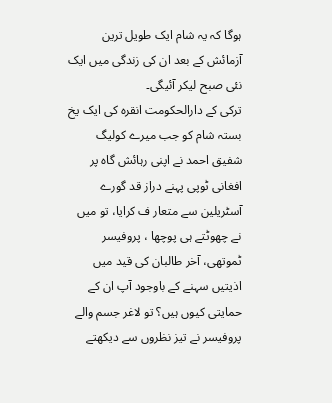ہوگا کہ یہ شام ایک طویل ترین آزمائش کے بعد ان کی زندگی میں ایک نئی صبح لیکر آئیگی۔
ترکی کے دارالحکومت انقرہ کی ایک یخ بستہ شام کو جب میرے کولیگ شفیق احمد نے اپنی رہائش گاہ پر افغانی ٹوپی پہنے دراز قد گورے آسٹریلین سے متعار ف کرایا، تو میں نے چھوٹتے ہی پوچھا ، پروفیسر ٹموتھی، آخر طالبان کی قید میں اذیتیں سہنے کے باوجود آپ ان کے حمایتی کیوں ہیں؟ تو لاغر جسم والے پروفیسر نے تیز نظروں سے دیکھتے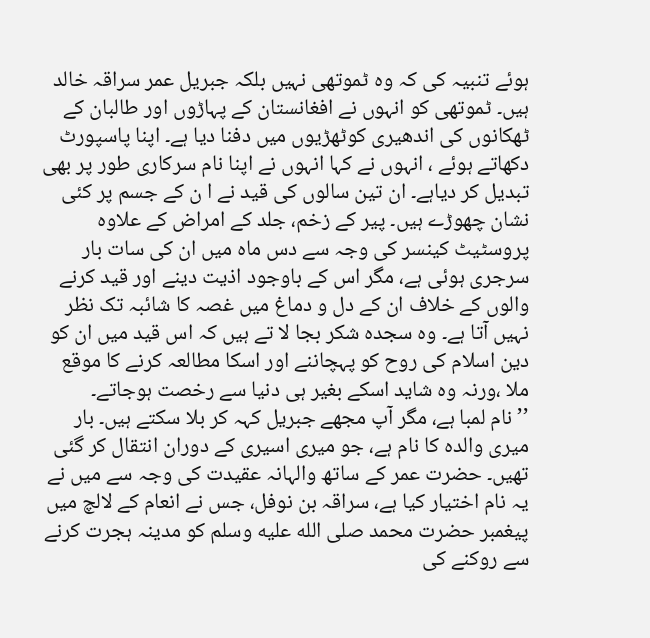ہوئے تنبیہ کی کہ وہ ٹموتھی نہیں بلکہ جبریل عمر سراقہ خالد ہیں۔ ٹموتھی کو انہوں نے افغانستان کے پہاڑوں اور طالبان کے ٹھکانوں کی اندھیری کوٹھڑیوں میں دفنا دیا ہے۔ اپنا پاسپورٹ دکھاتے ہوئے ، انہوں نے کہا انہوں نے اپنا نام سرکاری طور پر بھی تبدیل کر دیاہے۔ ان تین سالوں کی قید نے ا ن کے جسم پر کئی نشان چھوڑے ہیں۔ پیر کے زخم، جلد کے امراض کے علاوہ پروسٹیٹ کینسر کی وجہ سے دس ماہ میں ان کی سات بار سرجری ہوئی ہے، مگر اس کے باوجود اذیت دینے اور قید کرنے والوں کے خلاف ان کے دل و دماغ میں غصہ کا شائبہ تک نظر نہیں آتا ہے۔ وہ سجدہ شکر بجا لا تے ہیں کہ اس قید میں ان کو دین اسلام کی روح کو پہچاننے اور اسکا مطالعہ کرنے کا موقع ملا ،ورنہ وہ شاید اسکے بغیر ہی دنیا سے رخصت ہوجاتے۔
’’نام لمبا ہے، مگر آپ مجھے جبریل کہہ کر بلا سکتے ہیں۔ بار میری والدہ کا نام ہے، جو میری اسیری کے دوران انتقال کر گئی تھیں۔ حضرت عمر کے ساتھ والہانہ عقیدت کی وجہ سے میں نے یہ نام اختیار کیا ہے، سراقہ بن نوفل، جس نے انعام کے لالچ میں پیغمبر حضرت محمد صلى الله عليه وسلم کو مدینہ ہجرت کرنے سے روکنے کی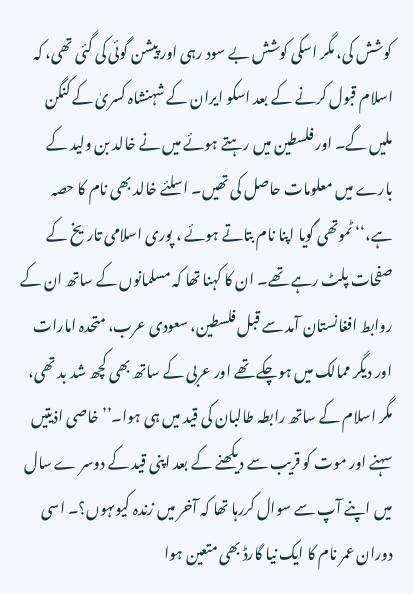کوشش کی، مگر اسکی کوشش بے سود رہی اور پیشن گوئی کی گئی تھی، کہ اسلام قبول کرنے کے بعد اسکو ایران کے شہنشاہ کسریٰ کے کنگن ملیں گے۔ اور فلسطین میں رہتے ہوئے میں نے خالد بن ولید کے بارے میں معلومات حاصل کی تھیں۔ اسلئے خالد بھی نام کا حصہ ہے،‘‘ ٹموتھی گویا اپنا نام بتاتے ہوئے ، پوری اسلامی تاریخ کے صفحات پلٹ رہے تھے۔ ان کا کہنا تھا کہ مسلمانوں کے ساتھ ان کے روابط افغانستان آمد سے قبل فلسطین، سعودی عرب، متحدہ امارات اور دیگر ممالک میں ہوچکے تھے اور عربی کے ساتھ بھی کچھ شد بد تھی، مگر اسلام کے ساتھ رابطہ طالبان کی قید میں ہی ہوا۔’’ خاصی اذیتیں سہنے اور موت کو قریب سے دیکھنے کے بعد اپنی قید کے دوسر ے سال میں اپنے آپ سے سوال کررہا تھا کہ آخر میں زندہ کیوںہوں؟۔ اسی دوران عمر نام کا ایک نیا گارڈ بھی متعین ہوا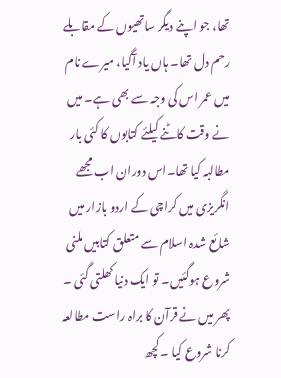تھا، جو اپنے دیگر ساتھیوں کے مقابلے رحم دل تھا۔ ہاں یاد آگیا، میرے نام میں عمر اس کی وجہ سے بھی ہے۔ میں نے وقت کاٹنے کیلئے کتابوں کا کئی بار مطالبہ کیا تھا۔اس دوران اب مجھے انگریزی میں کراچی کے اردو بازار میں شائع شدہ اسلام سے متعلق کتابیں ملنی شروع ہوگئیں۔ تو ایک دنیا کھلتی گئی ۔ پھر میں نے قرآن کا براہ راست مطالعہ کرنا شروع کیا ۔ کچھ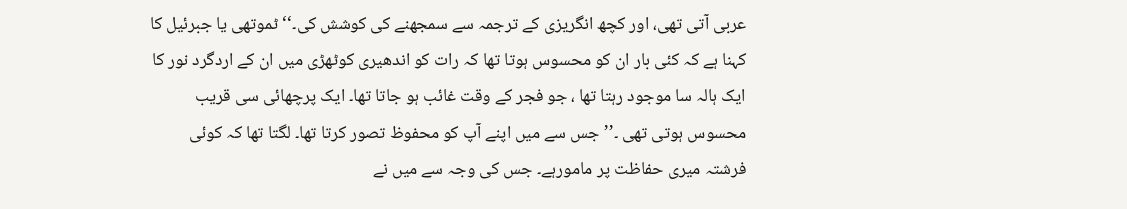عربی آتی تھی، اور کچھ انگریزی کے ترجمہ سے سمجھنے کی کوشش کی۔‘‘ ٹموتھی یا جبرئیل کا کہنا ہے کہ کئی بار ان کو محسوس ہوتا تھا کہ رات کو اندھیری کوٹھڑی میں ان کے اردگرد نور کا ایک ہالہ سا موجود رہتا تھا ، جو فجر کے وقت غائب ہو جاتا تھا۔ ایک پرچھائی سی قریب محسوس ہوتی تھی ۔’’جس سے میں اپنے آپ کو محفوظ تصور کرتا تھا۔ لگتا تھا کہ کوئی فرشتہ میری حفاظت پر مامورہے۔ جس کی وجہ سے میں نے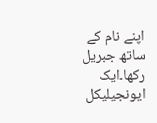اپنے نام کے ساتھ جبریل رکھا۔ایک ایونجیلیکل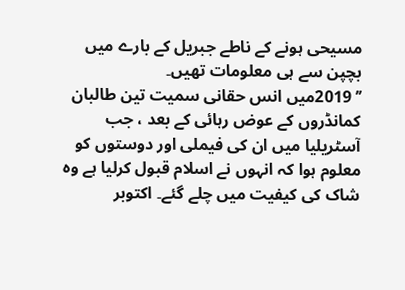مسیحی ہونے کے ناطے جبریل کے بارے میں بچپن سے ہی معلومات تھیں۔
’’ 2019میں انس حقانی سمیت تین طالبان کمانڈروں کے عوض رہائی کے بعد ، جب آسٹریلیا میں ان کی فیملی اور دوستوں کو معلوم ہوا کہ انہوں نے اسلام قبول کرلیا ہے وہ شاک کی کیفیت میں چلے گئے۔ اکتوبر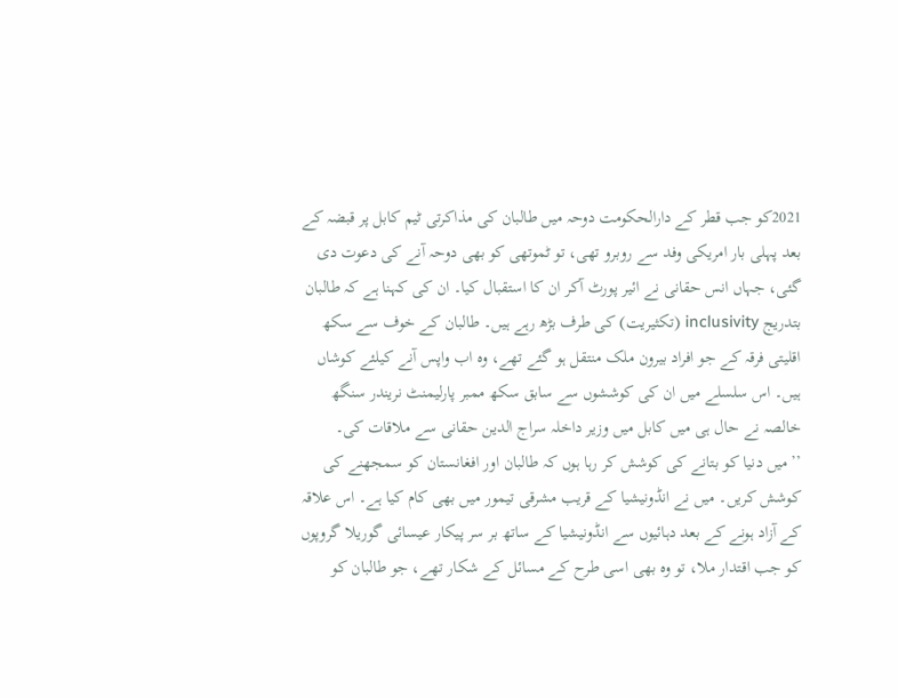2021کو جب قطر کے دارالحکومت دوحہ میں طالبان کی مذاکرتی ٹیم کابل پر قبضہ کے بعد پہلی بار امریکی وفد سے روبرو تھی، تو ٹموتھی کو بھی دوحہ آنے کی دعوت دی گئی، جہاں انس حقانی نے ائیر پورٹ آکر ان کا استقبال کیا۔ ان کی کہنا ہے کہ طالبان بتدریج inclusivity (تکثیریت) کی طرف بڑھ رہے ہیں۔ طالبان کے خوف سے سکھ اقلیتی فرقہ کے جو افراد بیرون ملک منتقل ہو گئے تھے، وہ اب واپس آنے کیلئے کوشاں ہیں۔ اس سلسلے میں ان کی کوششوں سے سابق سکھ ممبر پارلیمنٹ نریندر سنگھ خالصہ نے حال ہی میں کابل میں وزیر داخلہ سراج الدین حقانی سے ملاقات کی۔
’’میں دنیا کو بتانے کی کوشش کر رہا ہوں کہ طالبان اور افغانستان کو سمجھنے کی کوشش کریں۔ میں نے انڈونیشیا کے قریب مشرقی تیمور میں بھی کام کیا ہے۔ اس علاقہ کے آزاد ہونے کے بعد دہائیوں سے انڈونیشیا کے ساتھ بر سر پیکار عیسائی گوریلا گروپوں کو جب اقتدار ملا، تو وہ بھی اسی طرح کے مسائل کے شکار تھے، جو طالبان کو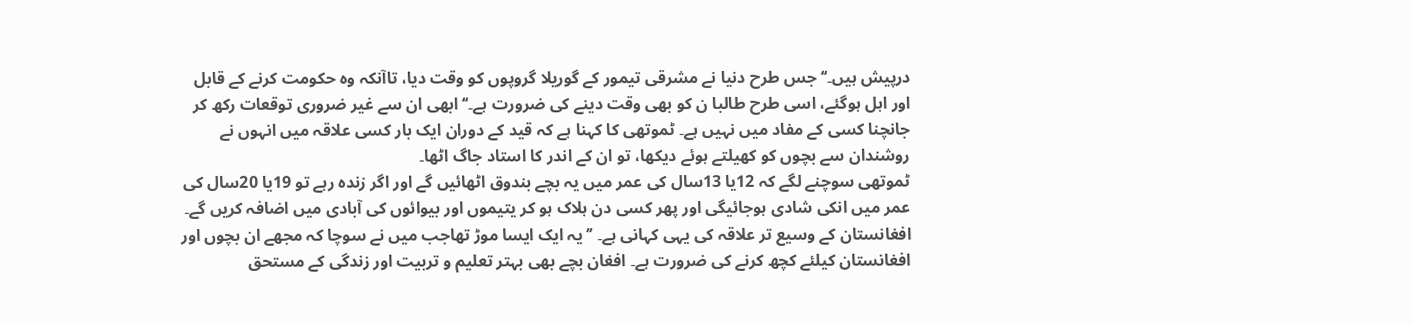درپیش ہیں۔‘‘ جس طرح دنیا نے مشرقی تیمور کے گوریلا گروپوں کو وقت دیا، تاآنکہ وہ حکومت کرنے کے قابل اور اہل ہوگئے، اسی طرح طالبا ن کو بھی وقت دینے کی ضرورت ہے۔‘‘ ابھی ان سے غیر ضروری توقعات رکھ کر جانچنا کسی کے مفاد میں نہیں ہے۔ ٹموتھی کا کہنا ہے کہ قید کے دوران ایک بار کسی علاقہ میں انہوں نے روشندان سے بچوں کو کھیلتے ہوئے دیکھا، تو ان کے اندر کا استاد جاگ اٹھا۔
ٹموتھی سوچنے لگے کہ 12یا 13سال کی عمر میں یہ بچے بندوق اٹھائیں گے اور اگر زندہ رہے تو 19یا 20سال کی عمر میں انکی شادی ہوجائیگی اور پھر کسی دن ہلاک ہو کر یتیموں اور بیوائوں کی آبادی میں اضافہ کریں گے۔ افغانستان کے وسیع تر علاقہ کی یہی کہانی ہے۔ ’’یہ ایک ایسا موڑ تھاجب میں نے سوچا کہ مجھے ان بچوں اور افغانستان کیلئے کچھ کرنے کی ضرورت ہے۔ افغان بچے بھی بہتر تعلیم و تربیت اور زندگی کے مستحق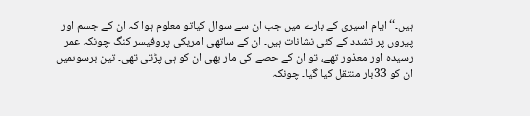ہیں۔‘‘ ایام اسیری کے بارے میں جب ان سے سوال کیاتو معلوم ہوا کہ ان کے جسم اور پیروں پر تشدد کے کئی نشانات ہیں۔ ان کے ساتھی امریکی پروفیسر کنگ چونکہ عمر رسیدہ اور معذور تھے، تو ان کے حصے کی مار بھی ان کو ہی پڑتی تھی۔ تین برسوںمیں ان کو 33بار منتقل کیا گیا۔ چونکہ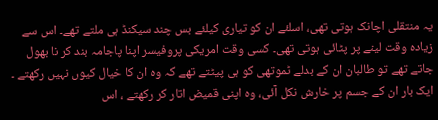یہ منتقلی اچانک ہوتی تھی، اسلئے ان کو تیاری کیلئے بس چند سیکنڈ ہی ملتے تھے۔ اس سے زیادہ وقت لینے پر پٹائی ہوتی تھی۔ کسی وقت امریکی پروفیسر اپنا پاجامہ بند کر نا بھول جاتے تھے تو طالبان ان کے بدلے ٹموتھی کو ہی پیٹتے تھے کہ وہ ان کا خیال کیوں نہیں رکھتے ۔ ایک بار ان کے جسم پر خارش نکل آئی، وہ اپنی قمیض اتار کر رکھتے ، اس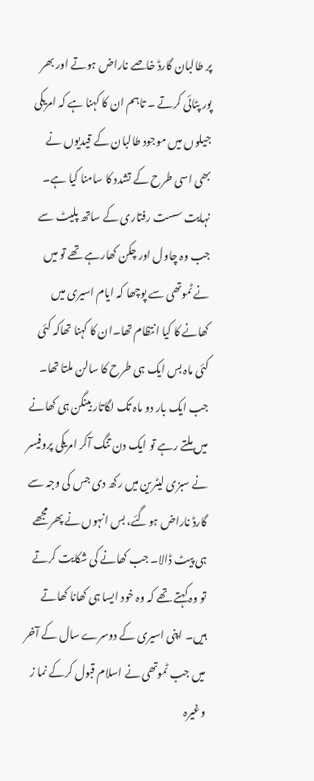پر طالبان گارڈ خاصے ناراض ہوتے اور بھر پور پٹائی کرتے ۔ تاہم ان کا کہنا ہے کہ امریکی جیلوں میں موجود طالبان کے قیدیوں نے بھی اسی طرح کے تشدد کا سامنا کیا ہے۔
نہایت سست رفتاری کے ساتھ پلیٹ سے جب وہ چاول اور چکن کھارہے تھے تو میں نے ٹموتھی سے پوچھا کہ ایام اسیری میں کھانے کا کیا انتظام تھا۔ان کا کہنا تھاکہ کئی کئی ماہ بس ایک ہی طرح کا سالن ملتا تھا۔ جب ایک بار دو ماہ تک لگاتار بینگن ہی کھانے میں ملتے رہے تو ایک دن تنگ آکر امریکی پروفیسر نے سبزی لیٹرین میں رکھ دی جس کی وجہ سے گارڈ ناراض ہوگئے، بس انہوں نے پھر مجھے ہی پیٹ ڈالا۔ جب کھانے کی شکایت کرتے تو وہ کہتے تھے کہ وہ خود ایسا ہی کھانا کھاتے ہیں۔ اپنی اسیری کے دوسرے سال کے آخر میں جب ٹموتھی نے اسلام قبول کرکے نما ز وغیرہ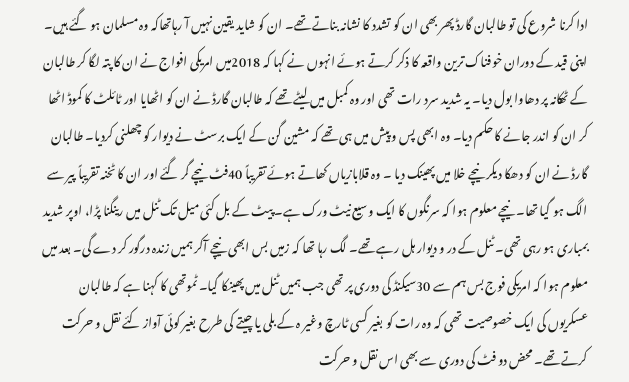ادا کرنا شروع کی تو طالبان گارڈ پھر بھی ان کو تشدد کا نشانہ بناتے تھے۔ ان کو شاید یقین نہیں آ رہاتھاکہ وہ مسلمان ہو گئے ہیں۔
اپنی قید کے دوران خوفناک ترین واقعہ کا ذکر کرتے ہوئے انہوں نے کہا کہ 2018میں امریکی افواج نے ان کا پتہ لگا کر طالبان کے ٹھکانہ پر دھاوا بول دیا۔ یہ شدید سرد رات تھی اور وہ کمبل میں لیٹے تھے کہ طالبان گارڈ نے ان کو اٹھایا اور ٹائلٹ کا کموڈ اٹھا کر ان کو اندر جانے کا حکم دیا۔ وہ ابھی پس و پیش میں ہی تھے کہ مشین گن کے ایک برسٹ نے دیوار کو چھلنی کردیا۔ طالبان گارڈ نے ان کو دھکا دیکر نیچے خلا میں پھینک دیا ۔ وہ قلابازیاں کھاتے ہوئے تقریباً 40فٹ نیچے گر گئے اور ان کا ٹخنہ تقریباً پیر سے الگ ہو گیا تھا۔ نیچے معلوم ہوا کہ سرنگوں کا ایک وسیع نیٹ ورک ہے۔ پیٹ کے بل کئی میل تک ٹنل میں رینگنا پڑا، اوپر شدید بمباری ہو رہی تھی۔ ٹنل کے در و دیوار ہل رہے تھے۔ لگ رہا تھا کہ زمیں بس ابھی نیچے آکر ہمیں زندہ درگور کر دے گی۔ بعد میں معلوم ہوا کہ امریکی فوج بس ہم سے 30سیکنڈ کی دوری پر تھی جب ہمیں ٹنل میں پھینکا گیا۔ ٹموتھی کا کہنا ہے کہ طالبان عسکریوں کی ایک خصوصیت تھی کہ وہ رات کو بغیر کسی ٹارچ وغیر ہ کے بلی یا چیتے کی طرح بغیر کوئی آواز کئے نقل و حرکت کرتے تھے۔ محض دو فٹ کی دوری سے بھی اس نقل و حرکت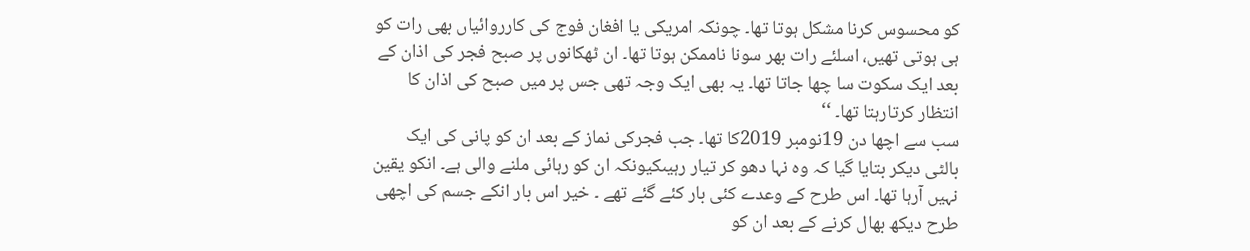کو محسوس کرنا مشکل ہوتا تھا۔ چونکہ امریکی یا افغان فوج کی کارروائیاں بھی رات کو ہی ہوتی تھیں، اسلئے رات بھر سونا ناممکن ہوتا تھا۔ ان ٹھکانوں پر صبح فجر کی اذان کے بعد ایک سکوت سا چھا جاتا تھا۔ یہ بھی ایک وجہ تھی جس پر میں صبح کی اذان کا انتظار کرتارہتا تھا۔ ‘‘
سب سے اچھا دن 19نومبر 2019کا تھا۔ جب فجرکی نماز کے بعد ان کو پانی کی ایک بالٹی دیکر بتایا گیا کہ وہ نہا دھو کر تیار رہیںکیونکہ ان کو رہائی ملنے والی ہے۔ انکو یقین نہیں آرہا تھا۔ اس طرح کے وعدے کئی بار کئے گئے تھے ۔ خیر اس بار انکے جسم کی اچھی طرح دیکھ بھال کرنے کے بعد ان کو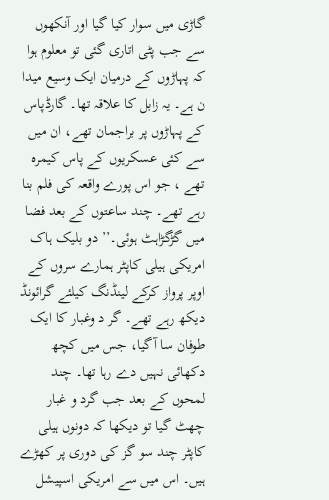گاڑی میں سوار کیا گیا اور آنکھوں سے جب پٹی اتاری گئی تو معلوم ہوا کہ پہاڑوں کے درمیان ایک وسیع میدا ن ہے۔ یہ زابل کا علاقہ تھا۔ گارڈپاس کے پہاڑوں پر براجمان تھے، ان میں سے کئی عسکریوں کے پاس کیمرہ تھے ، جو اس پورے واقعہ کی فلم بنا رہے تھے۔ چند ساعتوں کے بعد فضا میں گڑگڑاہٹ ہوئی۔’’ دو بلیک ہاک امریکی ہیلی کاپٹر ہمارے سروں کے اوپر پرواز کرکے لینڈنگ کیلئے گرائونڈ دیکھ رہے تھے۔ گر د وغبار کا ایک طوفان سا آگیا، جس میں کچھ دکھائی نہیں دے رہا تھا۔ چند لمحوں کے بعد جب گرد و غبار چھٹ گیا تو دیکھا کہ دونوں ہیلی کاپٹر چند سو گز کی دوری پر کھڑے ہیں۔ اس میں سے امریکی اسپیشل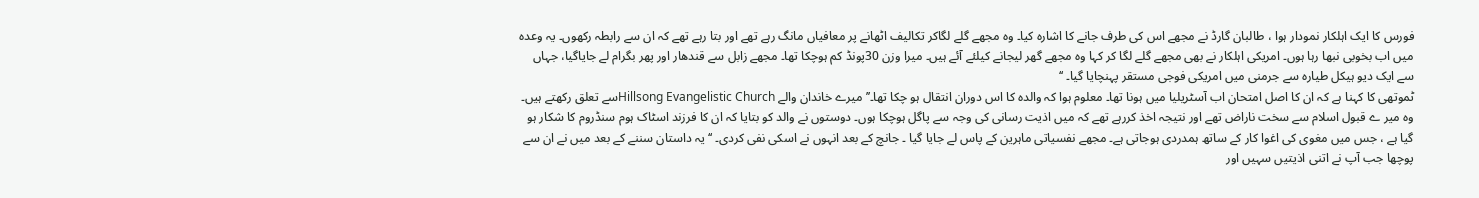فورس کا ایک اہلکار نمودار ہوا ، طالبان گارڈ نے مجھے اس کی طرف جانے کا اشارہ کیا۔ وہ مجھے گلے لگاکر تکالیف اٹھانے پر معافیاں مانگ رہے تھے اور بتا رہے تھے کہ ان سے رابطہ رکھوں۔ یہ وعدہ میں اب بخوبی نبھا رہا ہوں۔ امریکی اہلکار نے بھی مجھے گلے لگا کر کہا وہ مجھے گھر لیجانے کیلئے آئے ہیں۔ میرا وزن 30پونڈ کم ہوچکا تھا۔ مجھے زابل سے قندھار اور پھر بگرام لے جایاگیا، جہاں سے ایک دیو ہیکل طیارہ سے جرمنی میں امریکی فوجی مستقر پہنچایا گیا۔ ‘‘
ٹموتھی کا کہنا ہے کہ ان کا اصل امتحان اب آسٹریلیا میں ہونا تھا۔ معلوم ہوا کہ والدہ کا اس دوران انتقال ہو چکا تھا۔’’ میرے خاندان والے Hillsong Evangelistic Churchسے تعلق رکھتے ہیں۔ وہ میر ے قبول اسلام سے سخت ناراض تھے اور نتیجہ اخذ کررہے تھے کہ میں اذیت رسانی کی وجہ سے پاگل ہوچکا ہوں۔ دوستوں نے والد کو بتایا کہ ان کا فرزند اسٹاک ہوم سنڈروم کا شکار ہو گیا ہے ، جس میں مغوی کی اغوا کار کے ساتھ ہمدردی ہوجاتی ہے۔ مجھے نفسیاتی ماہرین کے پاس لے جایا گیا ۔ جانچ کے بعد انہوں نے اسکی نفی کردی۔ ‘‘ یہ داستان سننے کے بعد میں نے ان سے پوچھا جب آپ نے اتنی اذیتیں سہیں اور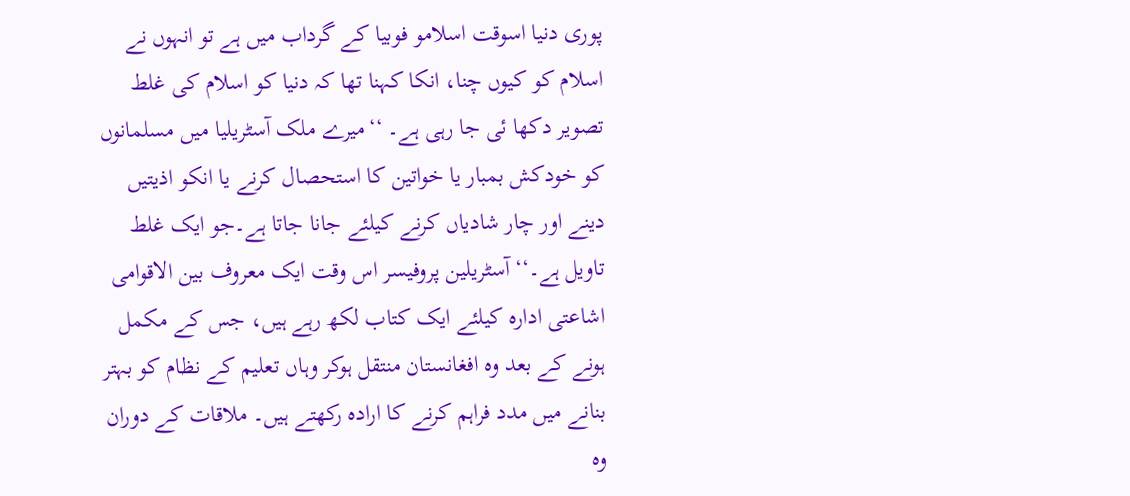پوری دنیا اسوقت اسلامو فوبیا کے گرداب میں ہے تو انہوں نے اسلام کو کیوں چنا، انکا کہنا تھا کہ دنیا کو اسلام کی غلط تصویر دکھا ئی جا رہی ہے۔ ‘‘میرے ملک آسٹریلیا میں مسلمانوں کو خودکش بمبار یا خواتین کا استحصال کرنے یا انکو اذیتیں دینے اور چار شادیاں کرنے کیلئے جانا جاتا ہے۔جو ایک غلط تاویل ہے۔‘‘ آسٹریلین پروفیسر اس وقت ایک معروف بین الاقوامی اشاعتی ادارہ کیلئے ایک کتاب لکھ رہے ہیں، جس کے مکمل ہونے کے بعد وہ افغانستان منتقل ہوکر وہاں تعلیم کے نظام کو بہتر بنانے میں مدد فراہم کرنے کا ارادہ رکھتے ہیں۔ ملاقات کے دوران وہ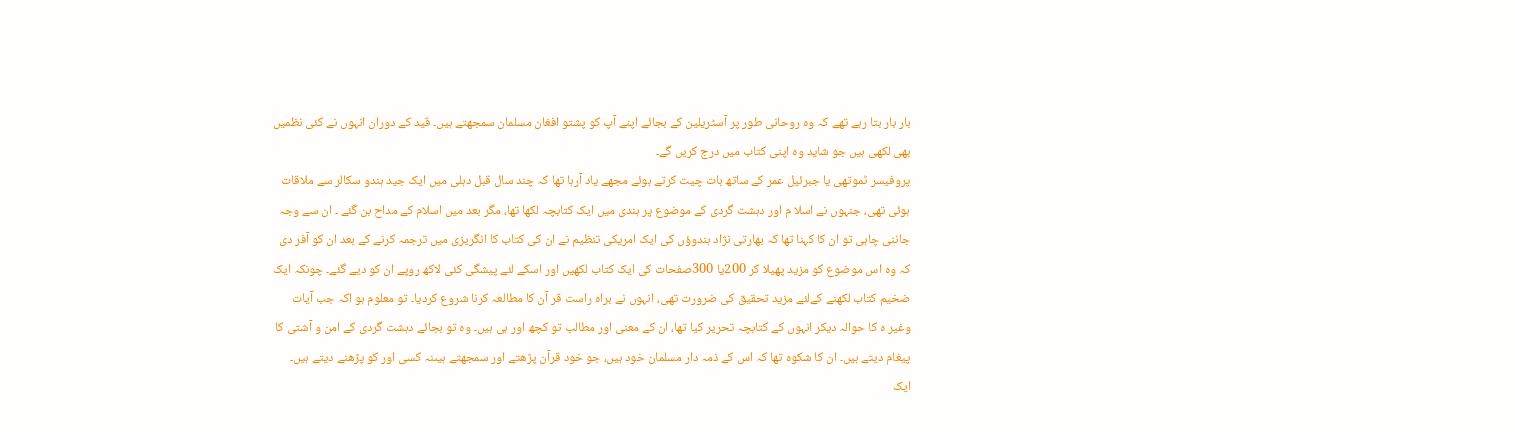بار بار بتا رہے تھے کہ وہ روحانی طور پر آسٹریلین کے بجائے اپنے آپ کو پشتو افغان مسلمان سمجھتے ہیں۔ قید کے دوران انہوں نے کئی نظمیں بھی لکھی ہیں جو شاید وہ اپنی کتاب میں درج کریں گے۔
پروفیسر ٹموتھی یا جبرئیل عمر کے ساتھ بات چیت کرتے ہوئے مجھے یاد آرہا تھا کہ چند سال قبل دہلی میں ایک جید ہندو سکالر سے ملاقات ہوئی تھی، جنہوں نے اسلا م اور دہشت گردی کے موضوع پر ہندی میں ایک کتابچہ لکھا تھا، مگر بعد میں اسلام کے مداح بن گئے ۔ ان سے وجہ جاننی چاہی تو ان کا کہنا تھا کہ بھارتی نژاد ہندوؤں کی ایک امریکی تنظیم نے ان کی کتاب کا انگریزی میں ترجمہ کرنے کے بعد ان کو آفر دی کہ وہ اس موضوع کو مزید پھیلا کر 200یا 300صفحات کی ایک کتاب لکھیں اور اسکے لئے پیشگی کئی لاکھ روپے ان کو دیے گئے۔ چونکہ ایک ضخیم کتاب لکھنے کےلئے مزید تحقیق کی ضرورت تھی، انہوں نے براہ راست قر آن کا مطالعہ کرنا شروع کردیا۔ تو معلوم ہو اکہ جب آیات وغیر ہ کا حوالہ دیکر انہوں کے کتابچہ تحریر کیا تھا، ان کے معنی اور مطالب تو کچھ اور ہی ہیں۔ وہ تو بجائے دہشت گردی کے امن و آشتی کا پیغام دیتے ہیں۔ ان کا شکوہ تھا کہ اس کے ذمہ دار مسلمان خود ہیں، جو خود قرآن پڑھتے اور سمجھتے ہیںنہ کسی اور کو پڑھنے دیتے ہیں۔ ایک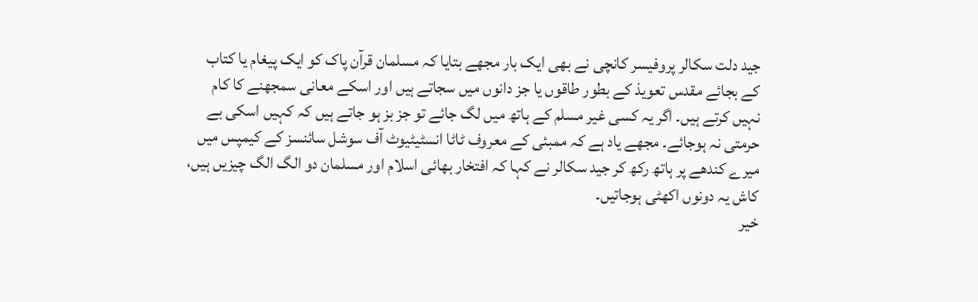جید دلت سکالر پروفیسر کانچی نے بھی ایک بار مجھے بتایا کہ مسلمان قرآن پاک کو ایک پیغام یا کتاب کے بجائے مقدس تعویذ کے بطور طاقوں یا جز دانوں میں سجاتے ہیں اور اسکے معانی سمجھنے کا کام نہیں کرتے ہیں۔ اگر یہ کسی غیر مسلم کے ہاتھ میں لگ جائے تو جز بز ہو جاتے ہیں کہ کہیں اسکی بے حرمتی نہ ہوجائے۔ مجھے یاد ہے کہ ممبئی کے معروف ٹاٹا انسٹیٹیوٹ آف سوشل سائنسز کے کیمپس میں میرے کندھے پر ہاتھ رکھ کر جید سکالر نے کہا کہ افتخار بھائی اسلام اور مسلمان دو الگ الگ چیزیں ہیں، کاش یہ دونوں اکھٹی ہوجاتیں۔
خیر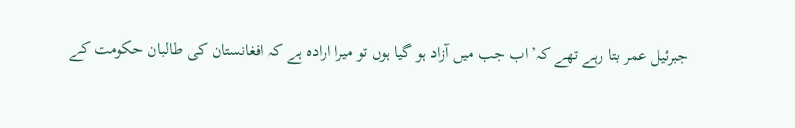جبرئیل عمر بتا رہے تھے کہ’اب جب میں آزاد ہو گیا ہوں تو میرا ارادہ ہے کہ افغانستان کی طالبان حکومت کے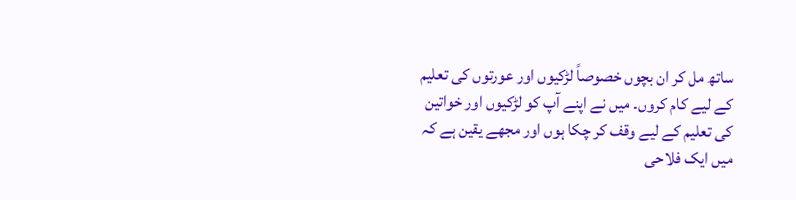ساتھ مل کر ان بچوں خصوصاً لڑکیوں اور عورتوں کی تعلیم کے لیے کام کروں۔ میں نے اپنے آپ کو لڑکیوں اور خواتین کی تعلیم کے لیے وقف کر چکا ہوں اور مجھے یقین ہے کہ میں ایک فلاحی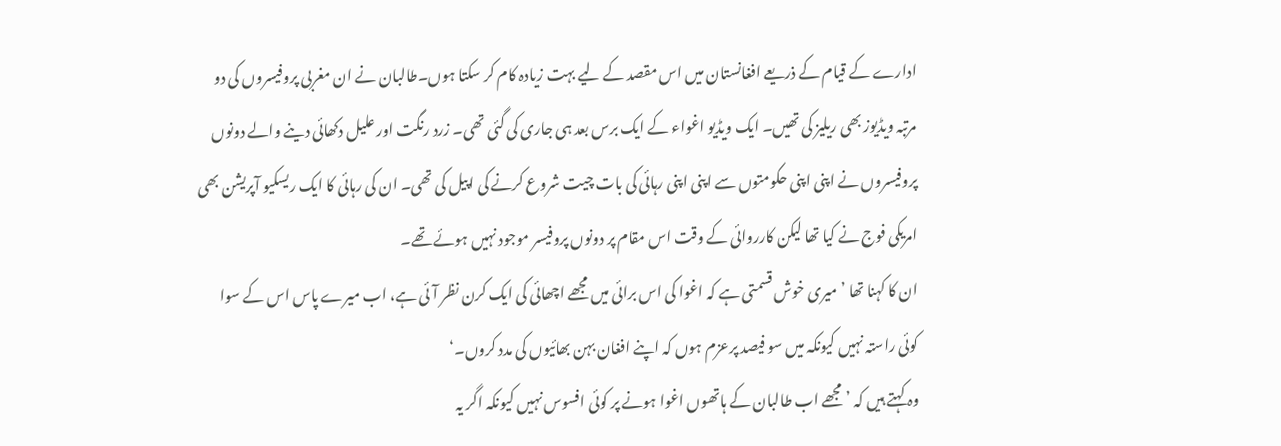ادارے کے قیام کے ذریعے افغانستان میں اس مقصد کے لیے بہت زیادہ کام کر سکتا ہوں۔طالبان نے ان مغربی پروفیسروں کی دو مرتبہ ویڈیوز بھی ریلیز کی تھیں۔ ایک ویڈیو اغواء کے ایک برس بعد ہی جاری کی گئی تھی۔ زرد رنگت اور علیل دکھائی دینے والے دونوں پروفیسروں نے اپنی اپنی حکومتوں سے اپنی اپنی رہائی کی بات چیت شروع کرنے کی اپیل کی تھی۔ ان کی رہائی کا ایک ریسکیو آپریشن بھی امریکی فوج نے کیا تھا لیکن کارروائی کے وقت اس مقام پر دونوں پروفیسر موجود نہیں ہوئے تھے۔
ان کا کہنا تھا ’میری خوش قسمتی ہے کہ اغوا کی اس برائی میں مجھے اچھائی کی ایک کرن نظر آئی ہے، اب میرے پاس اس کے سوا کوئی راستہ نہیں کیونکہ میں سو فیصد پرعزم ہوں کہ اپنے افغان بہن بھائیوں کی مدد کروں۔‘
وہ کہتے ہیں کہ ’مجھے اب طالبان کے ہاتھوں اغوا ہونے پر کوئی افسوس نہیں کیونکہ اگر یہ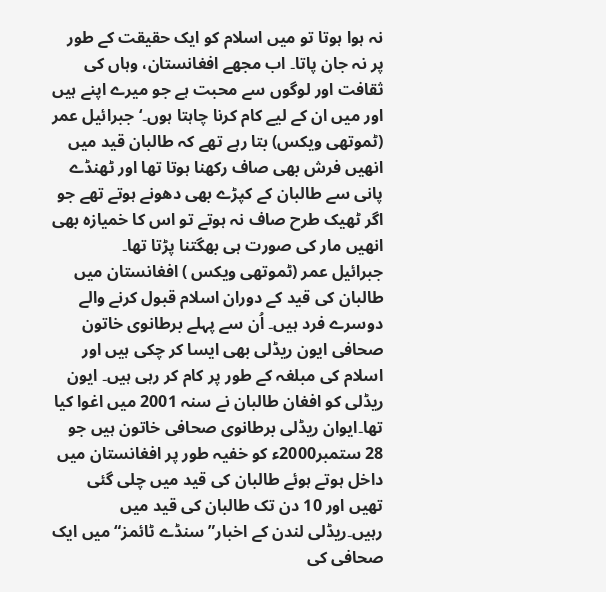نہ ہوا ہوتا تو میں اسلام کو ایک حقیقت کے طور پر نہ جان پاتا۔ اب مجھے افغانستان، وہاں کی ثقافت اور لوگوں سے محبت ہے جو میرے اپنے ہیں اور میں ان کے لیے کام کرنا چاہتا ہوں۔‘جبرائیل عمر (ٹموتھی ویکس) بتا رہے تھے کہ طالبان قید میں انھیں فرش بھی صاف رکھنا ہوتا تھا اور ٹھنڈے پانی سے طالبان کے کپڑے بھی دھونے ہوتے تھے جو اگر ٹھیک طرح صاف نہ ہوتے تو اس کا خمیازہ بھی انھیں مار کی صورت ہی بھگتنا پڑتا تھا۔
جبرائیل عمر (ٹموتھی ویکس ) افغانستان میں طالبان کی قید کے دوران اسلام قبول کرنے والے دوسرے فرد ہیں۔ اُن سے پہلے برطانوی خاتون صحافی ایون ریڈلی بھی ایسا کر چکی ہیں اور اسلام کی مبلغہ کے طور پر کام کر رہی ہیں۔ ایون ریڈلی کو افغان طالبان نے سنہ 2001 میں اغوا کیا تھا۔ایوان ریڈلی برطانوی صحافی خاتون ہیں جو 28 ستمبر2000ء کو خفیہ طور پر افغانستان میں داخل ہوتے ہوئے طالبان کی قید میں چلی گئی تھیں اور 10 دن تک طالبان کی قید میں رہیں۔ریڈلی لندن کے اخبار”سنڈے ٹائمز“ میں ایک صحافی کی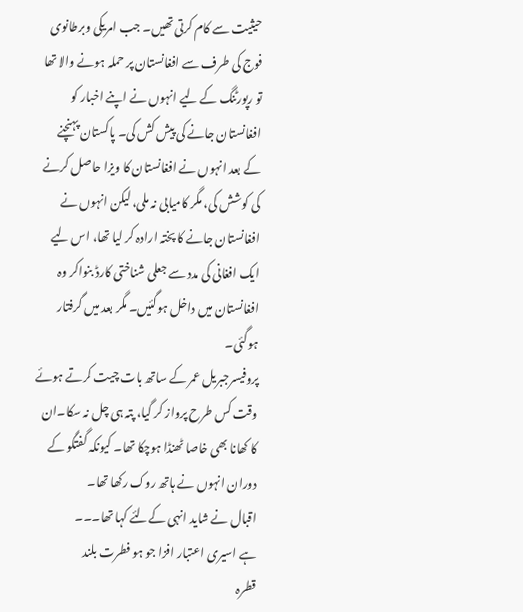حیثیت سے کام کرتی تھیں۔ جب امریکی وبرطانوی فوج کی طرف سے افغانستان پر حملہ ہونے والا تھا تو رپورٹنگ کے لیے انہوں نے اپنے اخبار کو افغانستان جانے کی پیش کش کی۔ پاکستان پہنچنے کے بعد انہوں نے افغانستان کا ویزا حاصل کرنے کی کوشش کی، مگر کامیابی نہ ملی، لیکن انہوں نے افغانستان جانے کا پختہ ارادہ کر لیا تھا، اس لیے ایک افغانی کی مدد سے جعلی شناختی کارڈ بنواکر وہ افغانستان میں داخل ہوگئیں۔ مگر بعد میں گرفتار ہوگئی۔
پروفیسرجبریل عمر کے ساتھ بات چیت کرتے ہوئے وقت کس طرح پرواز کر گیا، پتہ ہی چل نہ سکا۔ان کا کھانا بھی خاصا ٹھنڈا ہوچکا تھا۔ کیونکہ گفتگو کے دوران انہوں نے ہاتھ روک رکھا تھا۔
اقبال نے شاید انہی کےلئے کہا تھا۔۔۔
ہے اسیری اعتبار افزا جو ہو فطرت بلند
قطرہ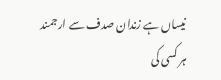نیساں ہے زندان صدف سے ارجمند
ہر کسی کی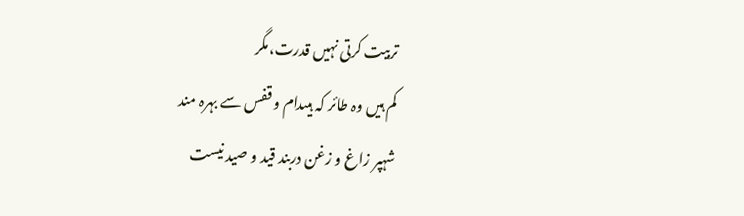تربیت کرتی نہیں قدرت،مگر
کم ہیں وہ طائر کہ ہیںدام و قفس سے بہرہ مند
شہپر زاغ و زغن دربند قید و صید نیست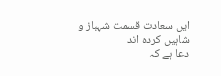ایں سعادت قسمت شہباز و شاہیں کردہ اند
دعا ہے کہ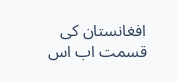افغانستان کی قسمت اب اس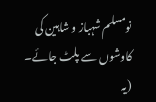نومسلم شہباز و شاہین کی کاوشوں سے پلٹ جائے۔
(یہ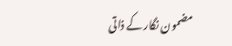مضمون نگار کے ذاتی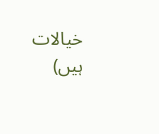خیالات ہیں)